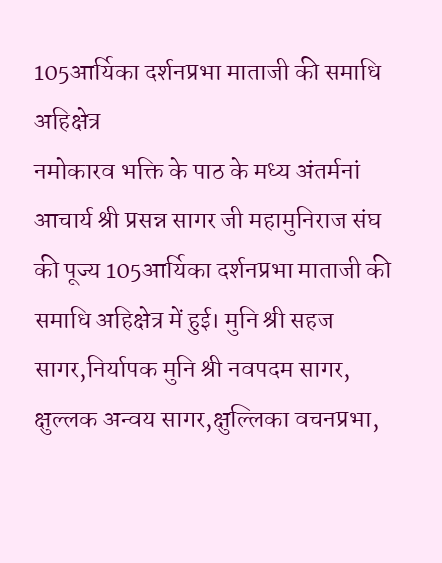105आर्यिका दर्शनप्रभा माताजी की समाधि
अहिक्षेत्र
नमोकारव भक्ति के पाठ के मध्य अंतर्मनां आचार्य श्री प्रसन्न सागर जी महामुनिराज संघ की पूज्य 105आर्यिका दर्शनप्रभा माताजी की समाधि अहिक्षेत्र में हुई। मुनि श्री सहज सागर,निर्यापक मुनि श्री नवपदम सागर, क्षुल्लक अन्वय सागर,क्षुल्लिका वचनप्रभा,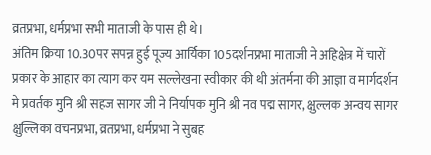व्रतप्रभा, धर्मप्रभा सभी माताजी के पास ही थे।
अंतिम क्रिया 10.30पर सपन्न हुई पूज्य आर्यिका 105दर्शनप्रभा माताजी ने अहिक्षेत्र में चारों प्रकार के आहार का त्याग कर यम सल्लेखना स्वीकार की थी अंतर्मना की आज्ञा व मार्गदर्शन मे प्रवर्तक मुनि श्री सहज सागर जी ने निर्यापक मुनि श्री नव पद्म सागर, क्षुल्लक अन्वय सागर क्षुल्लिका वचनप्रभा, व्रतप्रभा, धर्मप्रभा ने सुबह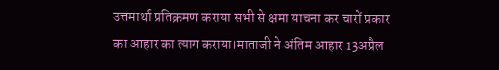उत्तमार्था प्रतिक्रमण कराया सभी से क्षमा याचना कर चारों प्रकार का आहार का त्याग कराया।माताजी ने अंतिम आहार 13अप्रैल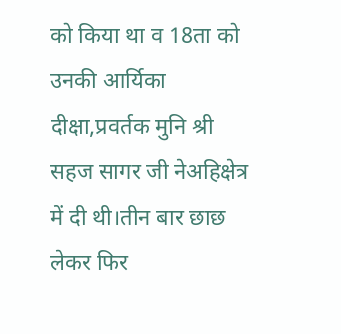को किया था व 18ता को उनकी आर्यिका दीक्षा,प्रवर्तक मुनि श्री सहज सागर जी नेअहिक्षेत्र में दी थी।तीन बार छाछ लेकर फिर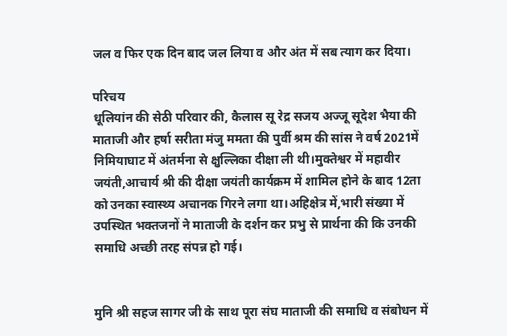जल व फिर एक दिन बाद जल लिया व और अंत में सब त्याग कर दिया।

परिचय
धूलियांन की सेठी परिवार की, कैलास सू रेद्र सजय अज्जू सूदेश भैया की माताजी और हर्षा सरीता मंजु ममता की पुर्वी श्रम की सांस ने वर्ष 2021में निमियाघाट में अंतर्मना से क्षुल्लिका दीक्षा ली थी।मुक्तेश्वर में महावीर जयंती,आचार्य श्री की दीक्षा जयंती कार्यक्रम में शामिल होने के बाद 12ता को उनका स्वास्थ्य अचानक गिरने लगा था।अहिक्षेत्र में,भारी संख्या में उपस्थित भक्तजनों ने माताजी के दर्शन कर प्रभु से प्रार्थना की कि उनकी समाधि अच्छी तरह संपन्न हो गई।


मुनि श्री सहज सागर जी के साथ पूरा संघ माताजी की समाधि व संबोधन में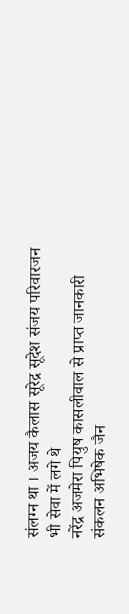संलग्न था । अजय कैलास सूरेद्र सूदेश संजय परिवारजन भी सेवा में लगे थे
नरेंद्र अजमेरा पियुष कासलीवाल से प्राप्त जानकारी
संकलन अभिषेक जैन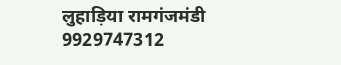लुहाड़िया रामगंजमंडी 9929747312